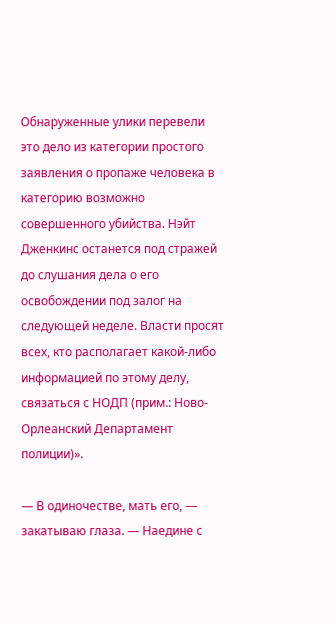Обнаруженные улики перевели это дело из категории простого заявления о пропаже человека в категорию возможно совершенного убийства. Нэйт Дженкинс останется под стражей до слушания дела о его освобождении под залог на следующей неделе. Власти просят всех, кто располагает какой-либо информацией по этому делу, связаться с НОДП (прим.: Ново-Орлеанский Департамент полиции)».

— В одиночестве, мать его, — закатываю глаза. — Наедине с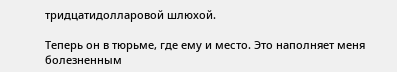тридцатидолларовой шлюхой.

Теперь он в тюрьме, где ему и место. Это наполняет меня болезненным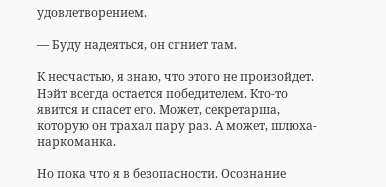удовлетворением.

— Буду надеяться, он сгниет там.

К несчастью, я знаю, что этого не произойдет. Нэйт всегда остается победителем. Кто-то явится и спасет его. Может, секретарша, которую он трахал пару раз. А может, шлюха-наркоманка.

Но пока что я в безопасности. Осознание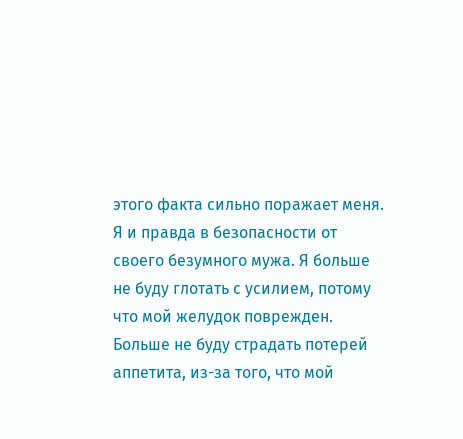этого факта сильно поражает меня. Я и правда в безопасности от своего безумного мужа. Я больше не буду глотать с усилием, потому что мой желудок поврежден. Больше не буду страдать потерей аппетита, из-за того, что мой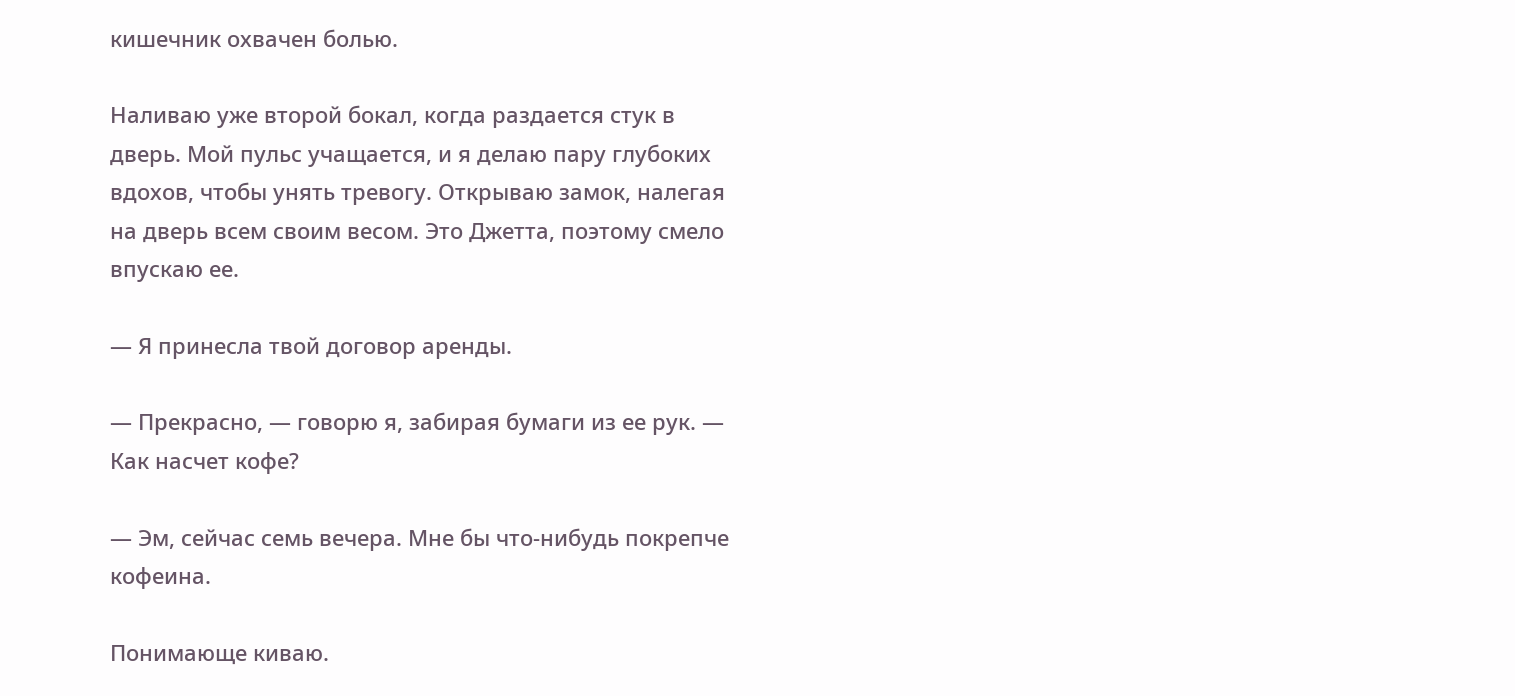кишечник охвачен болью.

Наливаю уже второй бокал, когда раздается стук в дверь. Мой пульс учащается, и я делаю пару глубоких вдохов, чтобы унять тревогу. Открываю замок, налегая на дверь всем своим весом. Это Джетта, поэтому смело впускаю ее.

— Я принесла твой договор аренды.

— Прекрасно, — говорю я, забирая бумаги из ее рук. — Как насчет кофе?

— Эм, сейчас семь вечера. Мне бы что-нибудь покрепче кофеина.

Понимающе киваю.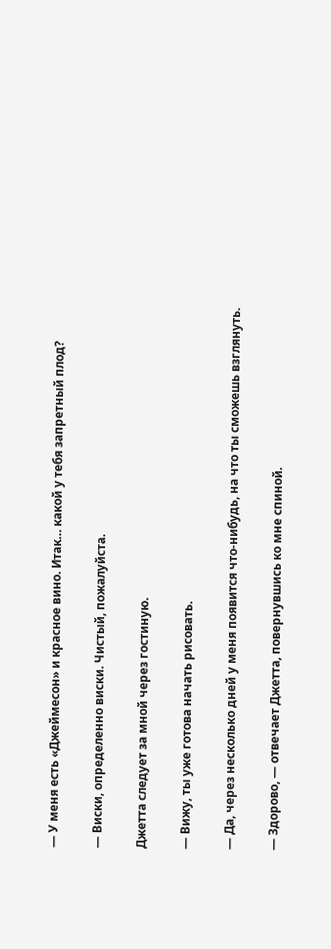— У меня есть «Джеймесон» и красное вино. Итак… какой у тебя запретный плод?

— Виски, определенно виски. Чистый, пожалуйста.

Джетта следует за мной через гостиную.

— Вижу, ты уже готова начать рисовать.

— Да, через несколько дней у меня появится что-нибудь, на что ты сможешь взглянуть.

— Здорово, — отвечает Джетта, повернувшись ко мне спиной.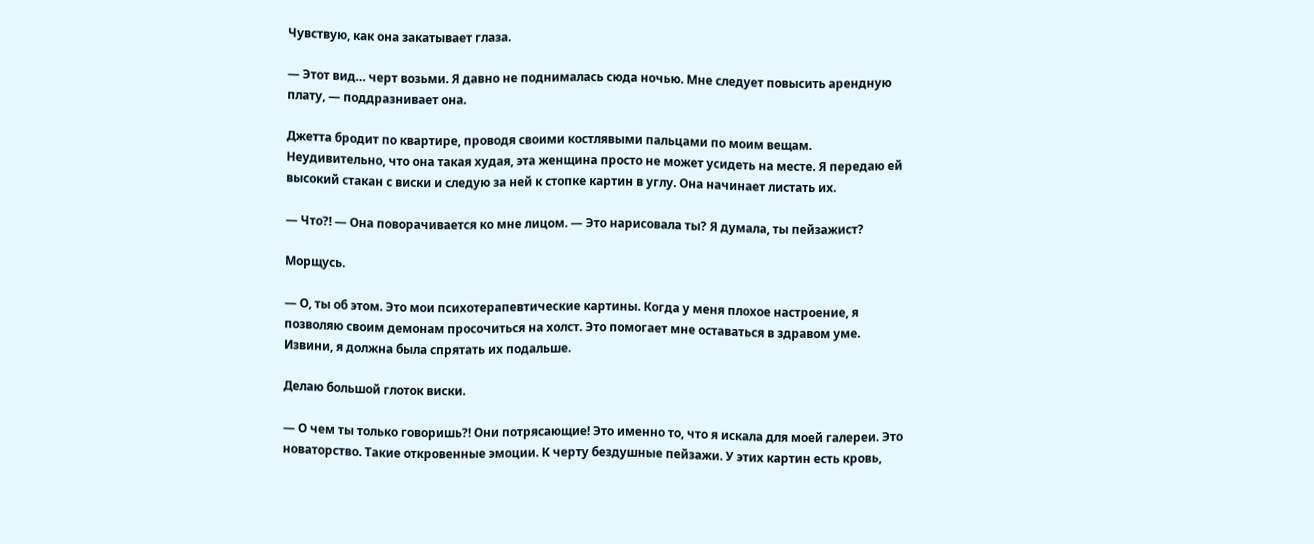Чувствую, как она закатывает глаза.

— Этот вид… черт возьми. Я давно не поднималась сюда ночью. Мне следует повысить арендную плату, — поддразнивает она.

Джетта бродит по квартире, проводя своими костлявыми пальцами по моим вещам. Неудивительно, что она такая худая, эта женщина просто не может усидеть на месте. Я передаю ей высокий стакан с виски и следую за ней к стопке картин в углу. Она начинает листать их.

— Что?! — Она поворачивается ко мне лицом. — Это нарисовала ты? Я думала, ты пейзажист?

Морщусь.

— О, ты об этом. Это мои психотерапевтические картины. Когда у меня плохое настроение, я позволяю своим демонам просочиться на холст. Это помогает мне оставаться в здравом уме. Извини, я должна была спрятать их подальше.

Делаю большой глоток виски.

— О чем ты только говоришь?! Они потрясающие! Это именно то, что я искала для моей галереи. Это новаторство. Такие откровенные эмоции. К черту бездушные пейзажи. У этих картин есть кровь,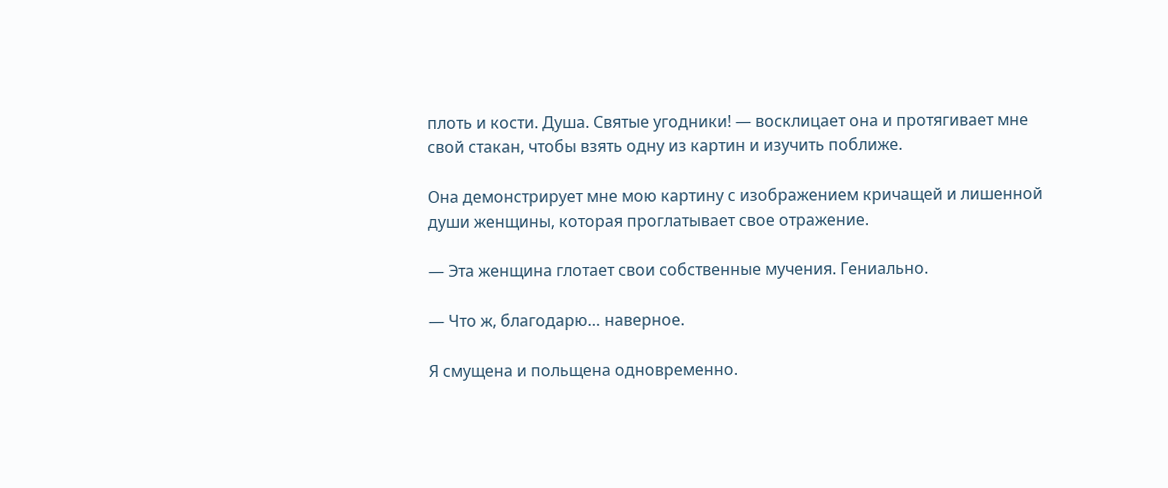плоть и кости. Душа. Святые угодники! — восклицает она и протягивает мне свой стакан, чтобы взять одну из картин и изучить поближе.

Она демонстрирует мне мою картину с изображением кричащей и лишенной души женщины, которая проглатывает свое отражение.

— Эта женщина глотает свои собственные мучения. Гениально.

— Что ж, благодарю… наверное.

Я смущена и польщена одновременно.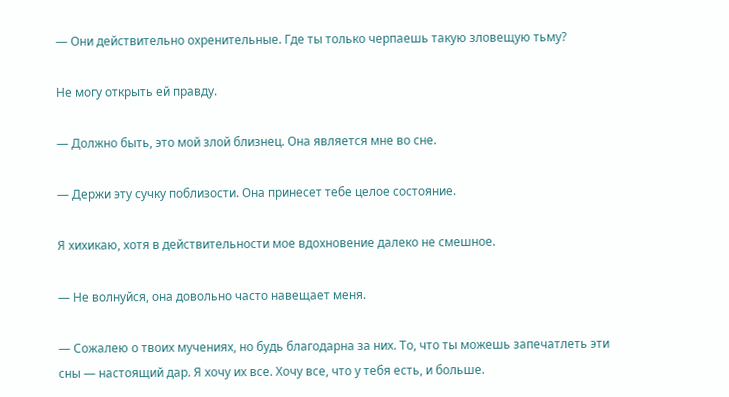— Они действительно охренительные. Где ты только черпаешь такую зловещую тьму?

Не могу открыть ей правду.

— Должно быть, это мой злой близнец. Она является мне во сне.

— Держи эту сучку поблизости. Она принесет тебе целое состояние.

Я хихикаю, хотя в действительности мое вдохновение далеко не смешное.

— Не волнуйся, она довольно часто навещает меня.

— Сожалею о твоих мучениях, но будь благодарна за них. То, что ты можешь запечатлеть эти сны — настоящий дар. Я хочу их все. Хочу все, что у тебя есть, и больше.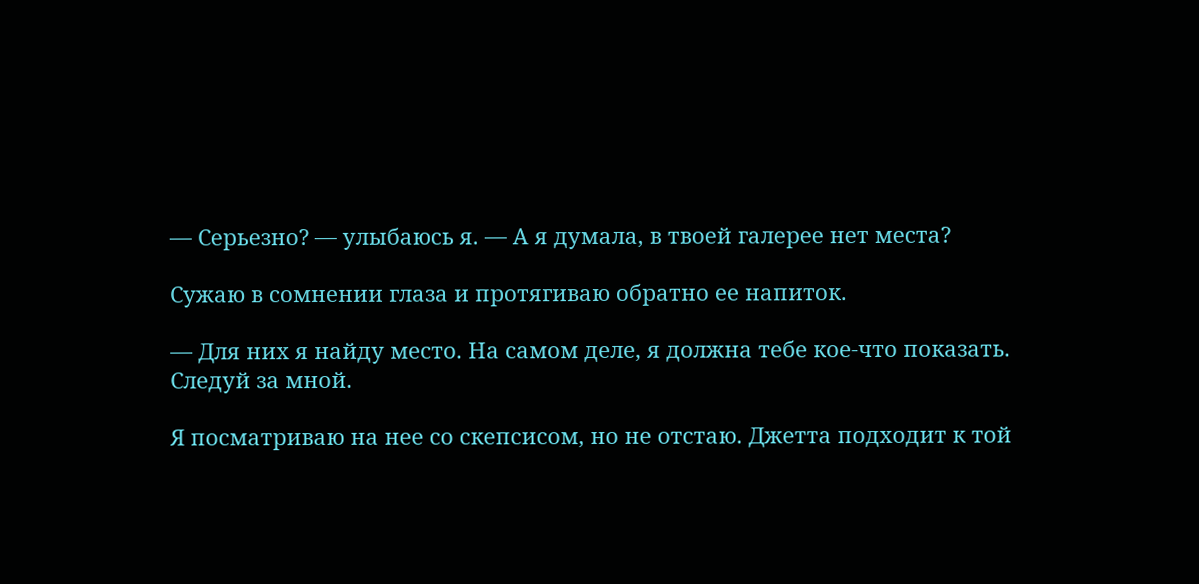— Серьезно? — улыбаюсь я. — А я думала, в твоей галерее нет места?

Сужаю в сомнении глаза и протягиваю обратно ее напиток.

— Для них я найду место. На самом деле, я должна тебе кое-что показать. Следуй за мной.

Я посматриваю на нее со скепсисом, но не отстаю. Джетта подходит к той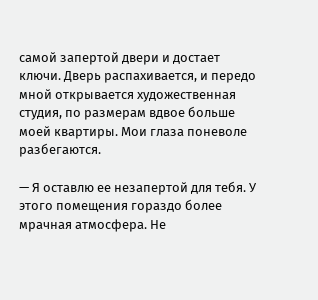самой запертой двери и достает ключи. Дверь распахивается, и передо мной открывается художественная студия, по размерам вдвое больше моей квартиры. Мои глаза поневоле разбегаются.

— Я оставлю ее незапертой для тебя. У этого помещения гораздо более мрачная атмосфера. Не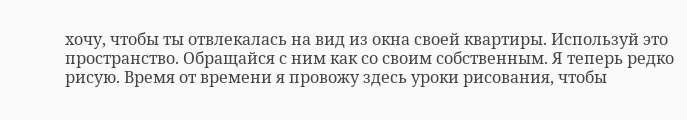хочу, чтобы ты отвлекалась на вид из окна своей квартиры. Используй это пространство. Обращайся с ним как со своим собственным. Я теперь редко рисую. Время от времени я провожу здесь уроки рисования, чтобы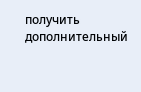получить дополнительный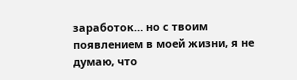заработок… но с твоим появлением в моей жизни, я не думаю, что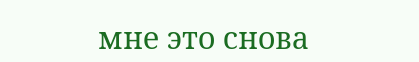мне это снова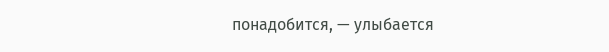понадобится, — улыбается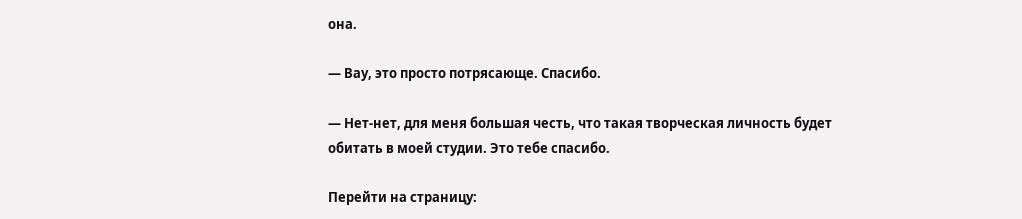она.

— Вау, это просто потрясающе. Спасибо.

— Нет-нет, для меня большая честь, что такая творческая личность будет обитать в моей студии. Это тебе спасибо.

Перейти на страницу: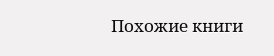Похожие книги